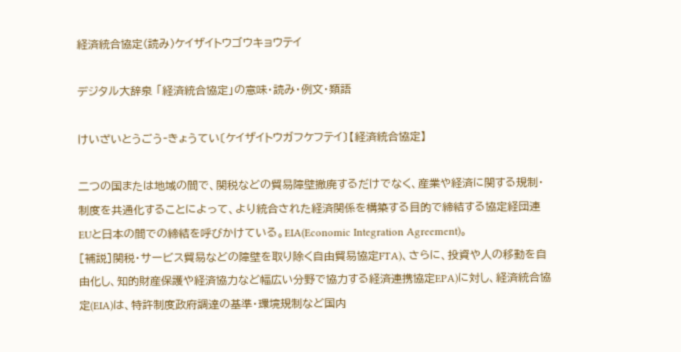経済統合協定(読み)ケイザイトウゴウキョウテイ

デジタル大辞泉 「経済統合協定」の意味・読み・例文・類語

けいざいとうごう‐きょうてい〔ケイザイトウガフケフテイ〕【経済統合協定】

二つの国または地域の間で、関税などの貿易障壁撤廃するだけでなく、産業や経済に関する規制・制度を共通化することによって、より統合された経済関係を構築する目的で締結する協定経団連EUと日本の間での締結を呼びかけている。EIA(Economic Integration Agreement)。
[補説]関税・サービス貿易などの障壁を取り除く自由貿易協定FTA)、さらに、投資や人の移動を自由化し、知的財産保護や経済協力など幅広い分野で協力する経済連携協定EPA)に対し、経済統合協定(EIA)は、特許制度政府調達の基準・環境規制など国内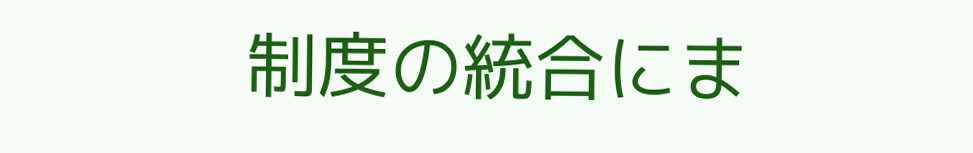制度の統合にま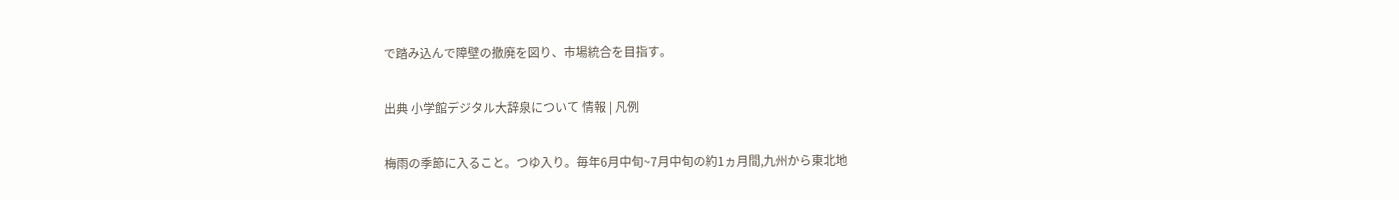で踏み込んで障壁の撤廃を図り、市場統合を目指す。

出典 小学館デジタル大辞泉について 情報 | 凡例

梅雨の季節に入ること。つゆ入り。毎年6月中旬~7月中旬の約1ヵ月間,九州から東北地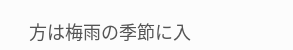方は梅雨の季節に入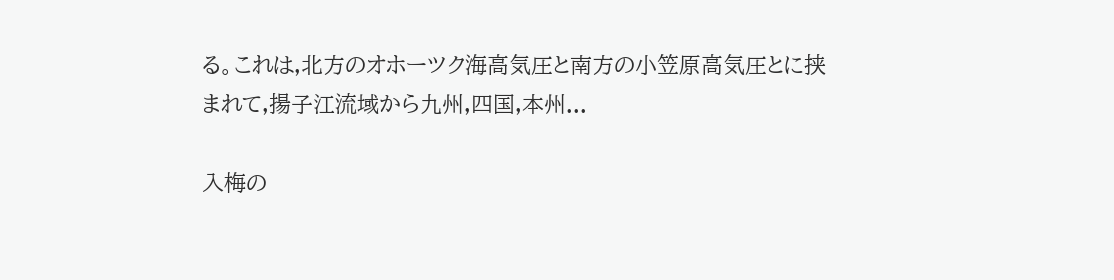る。これは,北方のオホーツク海高気圧と南方の小笠原高気圧とに挟まれて,揚子江流域から九州,四国,本州...

入梅の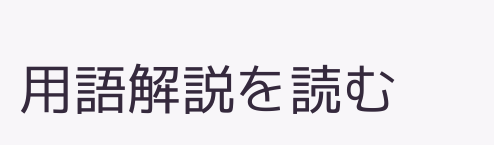用語解説を読む